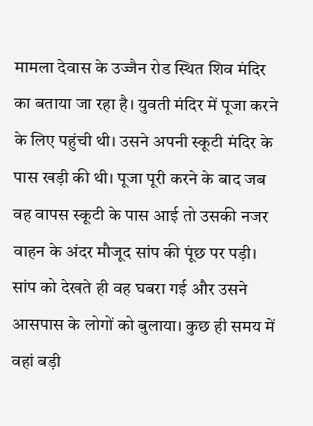मामला देवास के उज्जैन रोड स्थित शिव मंदिर का बताया जा रहा है। युवती मंदिर में पूजा करने के लिए पहुंची थी। उसने अपनी स्कूटी मंदिर के पास खड़ी की थी। पूजा पूरी करने के बाद जब वह वापस स्कूटी के पास आई तो उसकी नजर वाहन के अंदर मौजूद सांप की पूंछ पर पड़ी। सांप को देखते ही वह घबरा गई और उसने आसपास के लोगों को बुलाया। कुछ ही समय में वहां बड़ी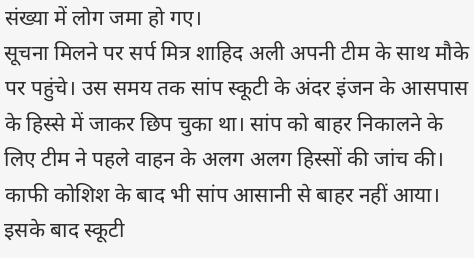संख्या में लोग जमा हो गए।
सूचना मिलने पर सर्प मित्र शाहिद अली अपनी टीम के साथ मौके पर पहुंचे। उस समय तक सांप स्कूटी के अंदर इंजन के आसपास के हिस्से में जाकर छिप चुका था। सांप को बाहर निकालने के लिए टीम ने पहले वाहन के अलग अलग हिस्सों की जांच की। काफी कोशिश के बाद भी सांप आसानी से बाहर नहीं आया। इसके बाद स्कूटी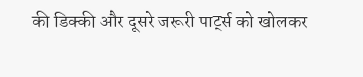की डिक्की और दूसरे जरूरी पार्ट्स को खोलकर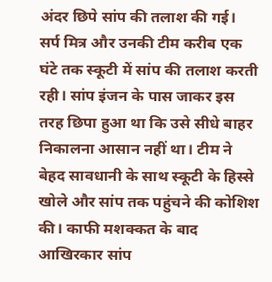अंदर छिपे सांप की तलाश की गई।
सर्प मित्र और उनकी टीम करीब एक घंटे तक स्कूटी में सांप की तलाश करती रही। सांप इंजन के पास जाकर इस तरह छिपा हुआ था कि उसे सीधे बाहर निकालना आसान नहीं था। टीम ने बेहद सावधानी के साथ स्कूटी के हिस्से खोले और सांप तक पहुंचने की कोशिश की। काफी मशक्कत के बाद आखिरकार सांप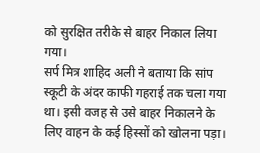को सुरक्षित तरीके से बाहर निकाल लिया गया।
सर्प मित्र शाहिद अली ने बताया कि सांप स्कूटी के अंदर काफी गहराई तक चला गया था। इसी वजह से उसे बाहर निकालने के लिए वाहन के कई हिस्सों को खोलना पड़ा।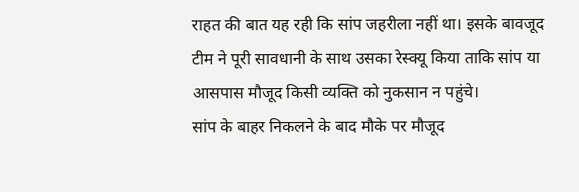राहत की बात यह रही कि सांप जहरीला नहीं था। इसके बावजूद टीम ने पूरी सावधानी के साथ उसका रेस्क्यू किया ताकि सांप या आसपास मौजूद किसी व्यक्ति को नुकसान न पहुंचे।
सांप के बाहर निकलने के बाद मौके पर मौजूद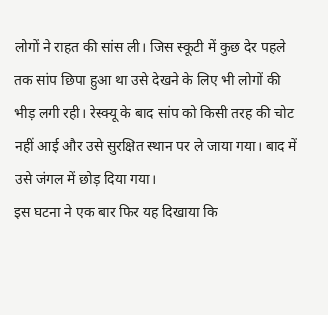लोगों ने राहत की सांस ली। जिस स्कूटी में कुछ देर पहले तक सांप छिपा हुआ था उसे देखने के लिए भी लोगों की भीड़ लगी रही। रेस्क्यू के बाद सांप को किसी तरह की चोट नहीं आई और उसे सुरक्षित स्थान पर ले जाया गया। बाद में उसे जंगल में छोड़ दिया गया।
इस घटना ने एक बार फिर यह दिखाया कि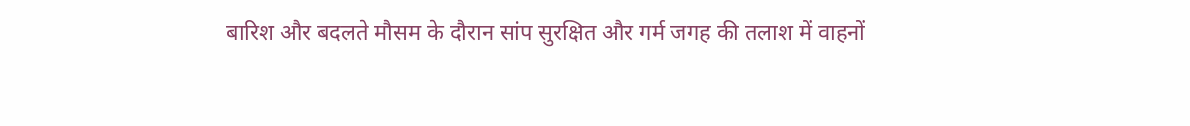बारिश और बदलते मौसम के दौरान सांप सुरक्षित और गर्म जगह की तलाश में वाहनों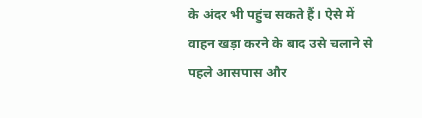के अंदर भी पहुंच सकते हैं। ऐसे में वाहन खड़ा करने के बाद उसे चलाने से पहले आसपास और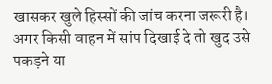खासकर खुले हिस्सों की जांच करना जरूरी है। अगर किसी वाहन में सांप दिखाई दे तो खुद उसे पकड़ने या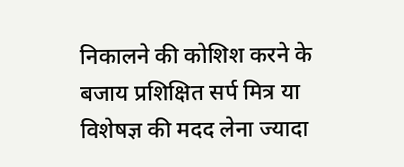निकालने की कोशिश करने के बजाय प्रशिक्षित सर्प मित्र या विशेषज्ञ की मदद लेना ज्यादा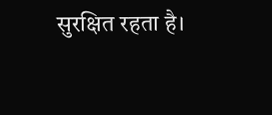सुरक्षित रहता है।